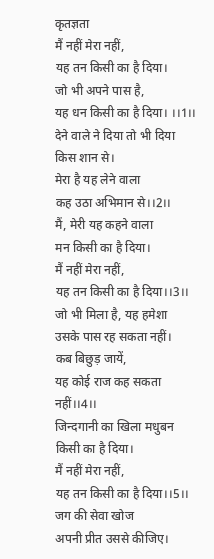कृतज्ञता
मैं नहीं मेरा नहीं,
यह तन किसी का है दिया।
जो भी अपने पास है,
यह धन किसी का है दिया। ।।1।।
देने वाले ने दिया तो भी दिया
किस शान से।
मेरा है यह लेने वाला
कह उठा अभिमान से।।2।।
मैं, मेरी यह कहने वाला
मन किसी का है दिया।
मैं नहीं मेरा नहीं,
यह तन किसी का है दिया।।3।।
जो भी मिला है, यह हमेशा
उसके पास रह सकता नहीं।
कब बिछुड़ जायें,
यह कोई राज कह सकता नहीं।।4।।
जिन्दगानी का खिला मधुबन
किसी का है दिया।
मैं नहीं मेरा नहीं,
यह तन किसी का है दिया।।5।।
जग की सेवा खोज
अपनी प्रीत उससे कीजिए।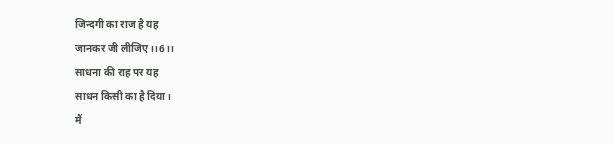जिन्दगी का राज है यह
जानकर जी लीजिए।।6।।
साधना की राह पर यह
साधन किसी का है दिया।
मैं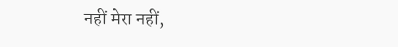नहीं मेरा नहीं,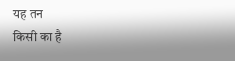यह तन
किसी का है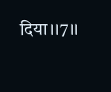दिया।।7।।